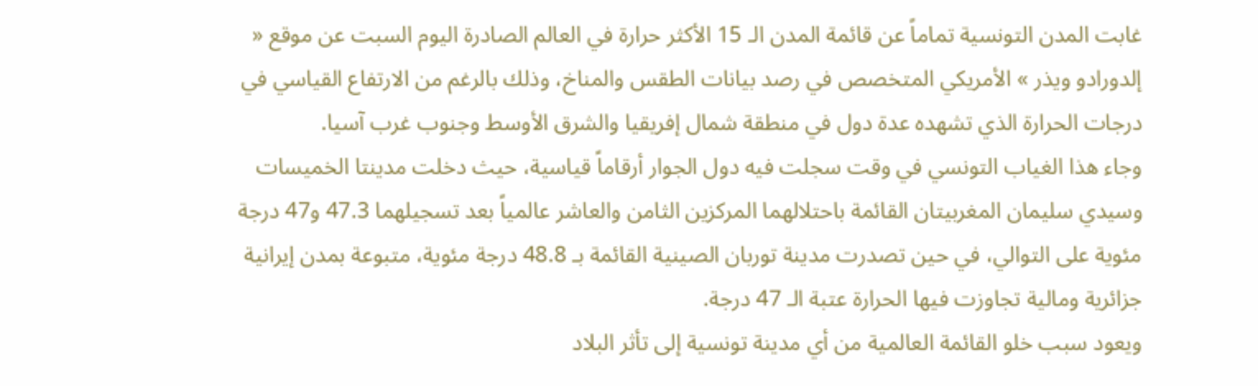غابت المدن التونسية تماماً عن قائمة المدن الـ 15 الأكثر حرارة في العالم الصادرة اليوم السبت عن موقع « إلدورادو ويذر » الأمريكي المتخصص في رصد بيانات الطقس والمناخ، وذلك بالرغم من الارتفاع القياسي في درجات الحرارة الذي تشهده عدة دول في منطقة شمال إفريقيا والشرق الأوسط وجنوب غرب آسيا.
وجاء هذا الغياب التونسي في وقت سجلت فيه دول الجوار أرقاماً قياسية، حيث دخلت مدينتا الخميسات وسيدي سليمان المغربيتان القائمة باحتلالهما المركزين الثامن والعاشر عالمياً بعد تسجيلهما 47.3 و47 درجة مئوية على التوالي، في حين تصدرت مدينة توربان الصينية القائمة بـ 48.8 درجة مئوية، متبوعة بمدن إيرانية جزائرية ومالية تجاوزت فيها الحرارة عتبة الـ 47 درجة.
ويعود سبب خلو القائمة العالمية من أي مدينة تونسية إلى تأثر البلاد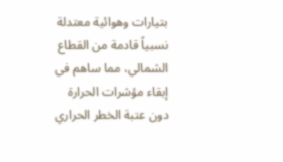بتيارات وهوائية معتدلة نسبياً قادمة من القطاع الشمالي، مما ساهم في إبقاء مؤشرات الحرارة دون عتبة الخطر الحراري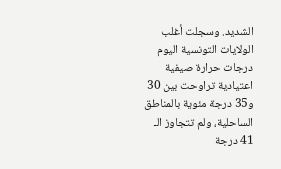الشديد. وسجلت أغلب الولايات التونسية اليوم درجات حرارة صيفية اعتيادية تراوحت بين 30 و35 درجة مئوية بالمناطق الساحلية، ولم تتجاوز الـ 41 درجة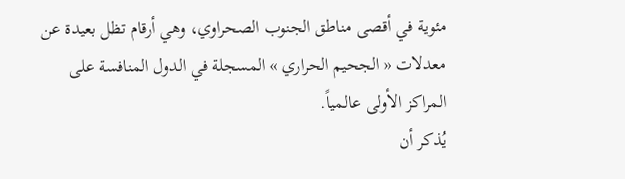مئوية في أقصى مناطق الجنوب الصحراوي، وهي أرقام تظل بعيدة عن معدلات « الجحيم الحراري » المسجلة في الدول المنافسة على المراكز الأولى عالمياً.
يُذكر أن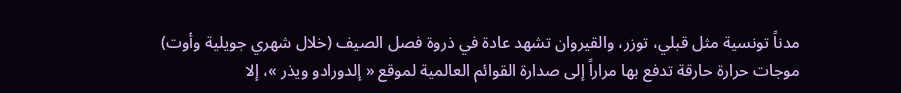مدناً تونسية مثل قبلي، توزر، والقيروان تشهد عادة في ذروة فصل الصيف (خلال شهري جويلية وأوت) موجات حرارة حارقة تدفع بها مراراً إلى صدارة القوائم العالمية لموقع « إلدورادو ويذر »، إلا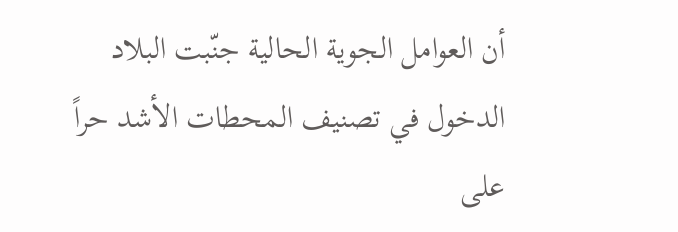أن العوامل الجوية الحالية جنّبت البلاد الدخول في تصنيف المحطات الأشد حراً على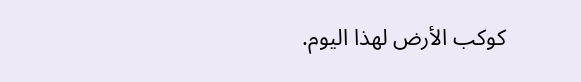كوكب الأرض لهذا اليوم.